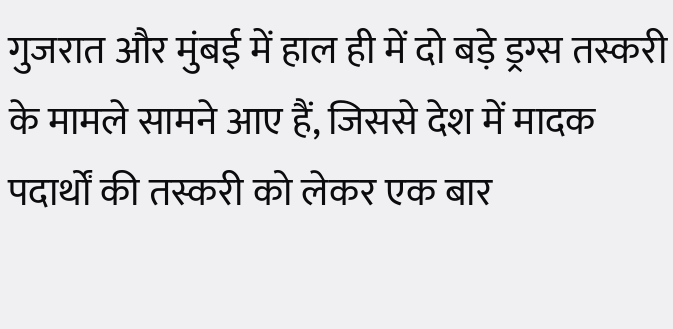गुजरात और मुंबई में हाल ही में दो बड़े ड्रग्स तस्करी के मामले सामने आए हैं, जिससे देश में मादक पदार्थों की तस्करी को लेकर एक बार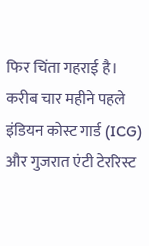फिर चिंता गहराई है। करीब चार महीने पहले इंडियन कोस्ट गार्ड (ICG) और गुजरात एंटी टेररिस्ट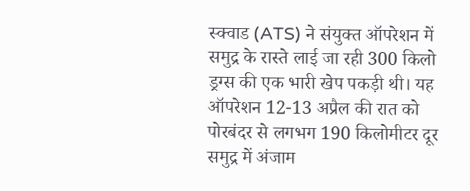स्क्वाड (ATS) ने संयुक्त ऑपरेशन में समुद्र के रास्ते लाई जा रही 300 किलो ड्रग्स की एक भारी खेप पकड़ी थी। यह ऑपरेशन 12-13 अप्रैल की रात को पोरबंदर से लगभग 190 किलोमीटर दूर समुद्र में अंजाम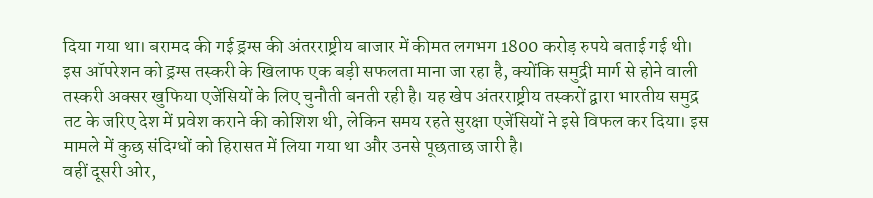दिया गया था। बरामद की गई ड्रग्स की अंतरराष्ट्रीय बाजार में कीमत लगभग 1800 करोड़ रुपये बताई गई थी।
इस ऑपरेशन को ड्रग्स तस्करी के खिलाफ एक बड़ी सफलता माना जा रहा है, क्योंकि समुद्री मार्ग से होने वाली तस्करी अक्सर खुफिया एजेंसियों के लिए चुनौती बनती रही है। यह खेप अंतरराष्ट्रीय तस्करों द्वारा भारतीय समुद्र तट के जरिए देश में प्रवेश कराने की कोशिश थी, लेकिन समय रहते सुरक्षा एजेंसियों ने इसे विफल कर दिया। इस मामले में कुछ संदिग्धों को हिरासत में लिया गया था और उनसे पूछताछ जारी है।
वहीं दूसरी ओर,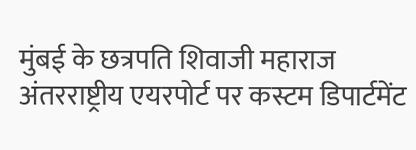मुंबई के छत्रपति शिवाजी महाराज अंतरराष्ट्रीय एयरपोर्ट पर कस्टम डिपार्टमेंट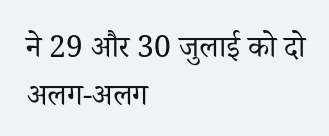ने 29 और 30 जुलाई को दो अलग-अलग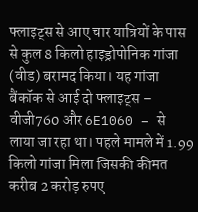फ्लाइट्स से आए चार यात्रियों के पास से कुल 8 किलो हाइड्रोपोनिक गांजा (वीड) बरामद किया। यह गांजा बैंकॉक से आई दो फ्लाइट्स – वीजी760 और 6E1060 – से लाया जा रहा था। पहले मामले में 1.99 किलो गांजा मिला जिसकी कीमत करीब 2 करोड़ रुपए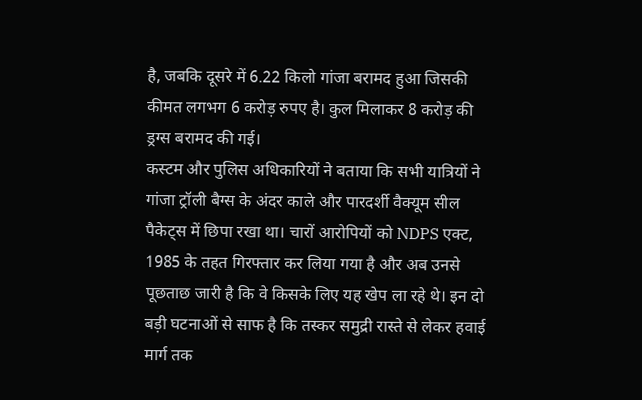है, जबकि दूसरे में 6.22 किलो गांजा बरामद हुआ जिसकी कीमत लगभग 6 करोड़ रुपए है। कुल मिलाकर 8 करोड़ की ड्रग्स बरामद की गई।
कस्टम और पुलिस अधिकारियों ने बताया कि सभी यात्रियों ने गांजा ट्रॉली बैग्स के अंदर काले और पारदर्शी वैक्यूम सील पैकेट्स में छिपा रखा था। चारों आरोपियों को NDPS एक्ट, 1985 के तहत गिरफ्तार कर लिया गया है और अब उनसे पूछताछ जारी है कि वे किसके लिए यह खेप ला रहे थे। इन दो बड़ी घटनाओं से साफ है कि तस्कर समुद्री रास्ते से लेकर हवाई मार्ग तक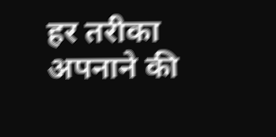हर तरीका अपनाने की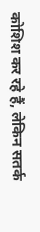कोशिश कर रहे हैं, लेकिन सतर्क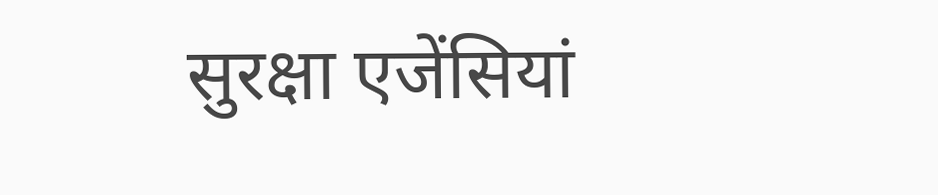सुरक्षा एजेंसियां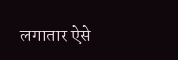लगातार ऐसे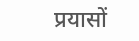प्रयासों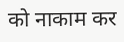को नाकाम कर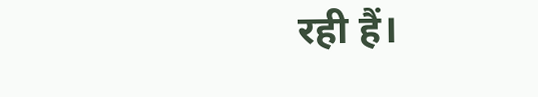रही हैं।